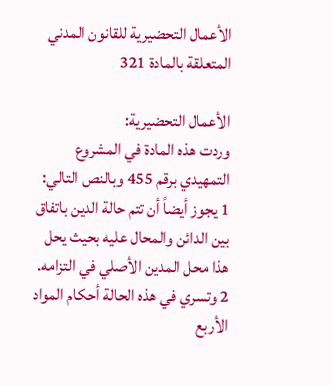الأعمال التحضيرية للقانون المدني المتعلقة بالمادة 321

الأعمال التحضيرية:
وردت هذه المادة في المشروع التمهيدي برقم 455 وبالنص التالي:
1 يجوز أيضاً أن تتم حالة الدين باتفاق بين الدائن والمحال عليه بحيث يحل هذا محل المدين الأصلي في التزامه.
2 وتسري في هذه الحالة أحكام المواد الأربع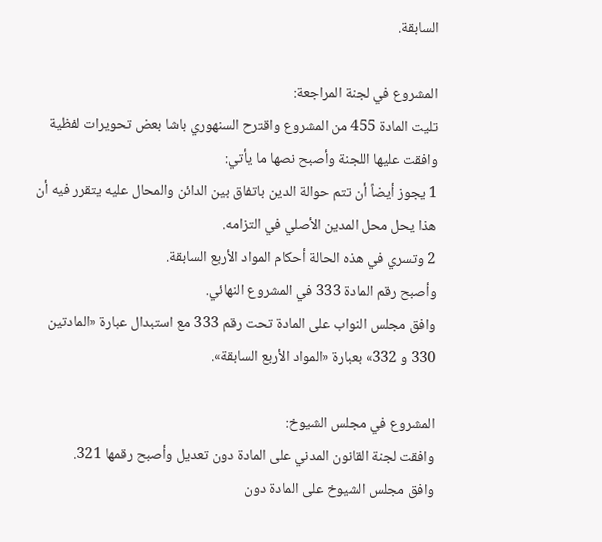السابقة.

المشروع في لجنة المراجعة:
تليت المادة 455 من المشروع واقترح السنهوري باشا بعض تحويرات لفظية وافقت عليها اللجنة وأصبح نصها ما يأتي:
1 يجوز أيضاً أن تتم حوالة الدين باتفاق بين الدائن والمحال عليه يتقرر فيه أن هذا يحل محل المدين الأصلي في التزامه.
2 وتسري في هذه الحالة أحكام المواد الأربع السابقة.
وأصبح رقم المادة 333 في المشروع النهائي.
وافق مجلس النواب على المادة تحت رقم 333 مع استبدال عبارة «المادتين 330 و 332» بعبارة «المواد الأربع السابقة».

المشروع في مجلس الشيوخ:
وافقت لجنة القانون المدني على المادة دون تعديل وأصبح رقمها 321.
وافق مجلس الشيوخ على المادة دون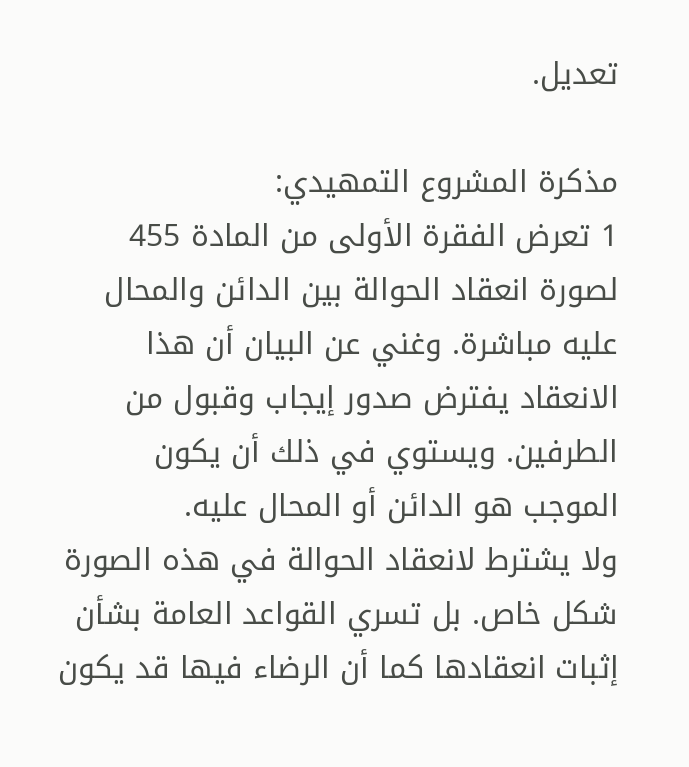تعديل.

مذكرة المشروع التمهيدي:
1 تعرض الفقرة الأولى من المادة 455 لصورة انعقاد الحوالة بين الدائن والمحال عليه مباشرة. وغني عن البيان أن هذا الانعقاد يفترض صدور إيجاب وقبول من الطرفين. ويستوي في ذلك أن يكون الموجب هو الدائن أو المحال عليه.
ولا يشترط لانعقاد الحوالة في هذه الصورة شكل خاص. بل تسري القواعد العامة بشأن إثبات انعقادها كما أن الرضاء فيها قد يكون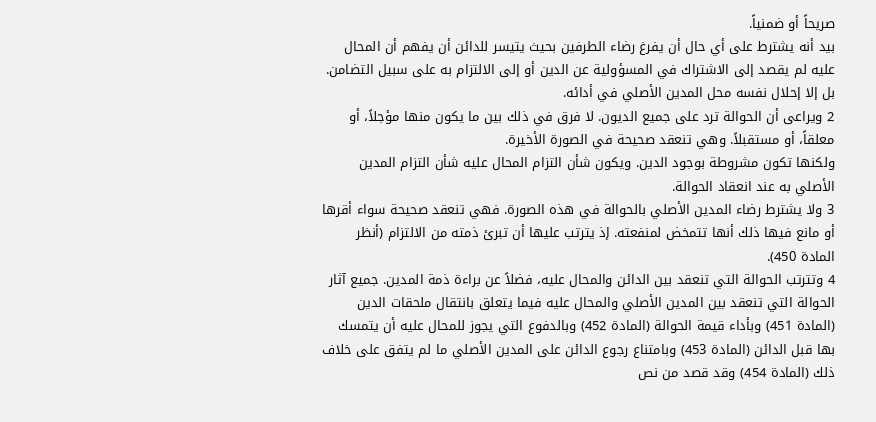صريحاً أو ضمنياً.
بيد أنه يشترط على أي حال أن يفرغ رضاء الطرفين بحيث يتيسر للدائن أن يفهم أن المحال عليه لم يقصد إلى الاشتراك في المسؤولية عن الدين أو إلى الالتزام به على سبيل التضامن. بل إلا إحلال نفسه محل المدين الأصلي في أدائه.
2 ويراعى أن الحوالة ترد على جميع الديون. لا فرق في ذلك بين ما يكون منها مؤجلاً، أو معلقاً، أو مستقبلاً. وهي تنعقد صحيحة في الصورة الأخيرة.
ولكنها تكون مشروطة بوجود الدين. ويكون شأن التزام المحال عليه شأن التزام المدين الأصلي به عند انعقاد الحوالة.
3 ولا يشترط رضاء المدين الأصلي بالحوالة في هذه الصورة. فهي تنعقد صحيحة سواء أقرها أو مانع فيها ذلك أنها تتمخض لمنفعته. إذ يترتب عليها أن تبرئ ذمته من الالتزام (أنظر المادة 450).
4 وتترتب الحوالة التي تنعقد بين الدائن والمحال عليه، فضلاً عن براءة ذمة المدين. جميع آثار الحوالة التي تنعقد بين المدين الأصلي والمحال عليه فيما يتعلق بانتقال ملحقات الدين (المادة 451) وبأداء قيمة الحوالة (المادة 452) وبالدفوع التي يجوز للمحال عليه أن يتمسك بها قبل الدائن (المادة 453) وبامتناع رجوع الدائن على المدين الأصلي ما لم يتفق على خلاف ذلك (المادة 454) وقد قصد من نص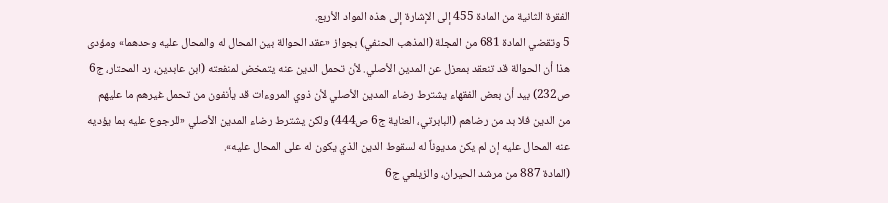الفقرة الثانية من المادة 455 إلى الإشارة إلى هذه المواد الأربع.
5 وتقضي المادة 681 من المجلة (المذهب الحنفي) بجواز «عقد الحوالة بين المحال له والمحال عليه وحدهما» ومؤدى هذا أن الحوالة قد تنعقد بمعزل عن المدين الأصلي. لأن تحمل الدين عنه يتمخض لمنفعته (ابن عابدين، رد المحتار، ج6 ص232) بيد أن بعض الفقهاء يشترط رضاء المدين الأصلي لأن ذوي المروءات قد يأنفون من تحمل غيرهم ما عليهم من الدين فلا بد من رضاهم (البابرتي، العناية ج6 ص444) ولكن يشترط رضاء المدين الأصلي «للرجوع عليه بما يؤديه عنه المحال عليه إن لم يكن مديوناً له لسقوط الدين الذي يكون له على المحال عليه».
(المادة 887 من مرشد الحيران، والزيلعي ج6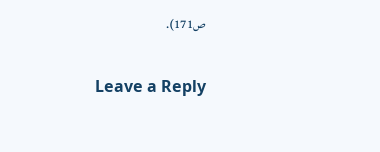ص171).

Leave a Reply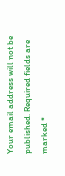Your email address will not be published. Required fields are marked *